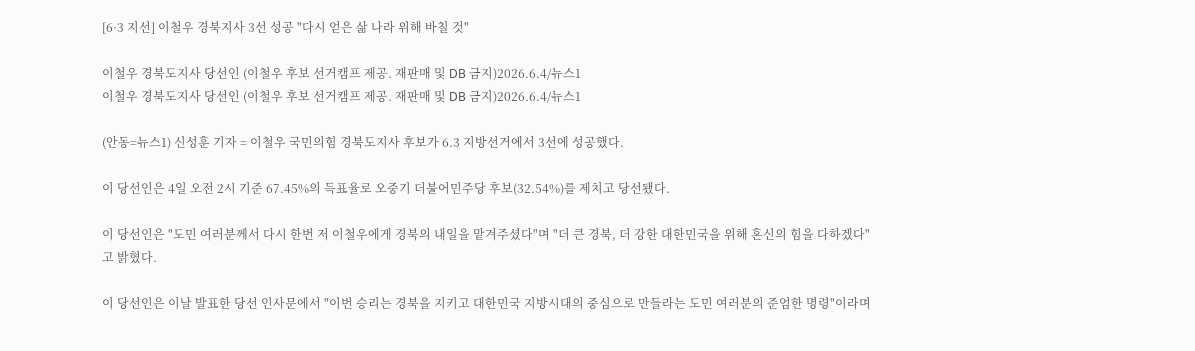[6·3 지선] 이철우 경북지사 3선 성공 "다시 얻은 삶 나라 위해 바칠 것"

이철우 경북도지사 당선인 (이철우 후보 선거캠프 제공. 재판매 및 DB 금지)2026.6.4/뉴스1
이철우 경북도지사 당선인 (이철우 후보 선거캠프 제공. 재판매 및 DB 금지)2026.6.4/뉴스1

(안동=뉴스1) 신성훈 기자 = 이철우 국민의힘 경북도지사 후보가 6.3 지방선거에서 3선에 성공했다.

이 당선인은 4일 오전 2시 기준 67.45%의 득표율로 오중기 더불어민주당 후보(32.54%)를 제치고 당선됐다.

이 당선인은 "도민 여러분께서 다시 한번 저 이철우에게 경북의 내일을 맡겨주셨다"며 "더 큰 경북, 더 강한 대한민국을 위해 혼신의 힘을 다하겠다"고 밝혔다.

이 당선인은 이날 발표한 당선 인사문에서 "이번 승리는 경북을 지키고 대한민국 지방시대의 중심으로 만들라는 도민 여러분의 준엄한 명령"이라며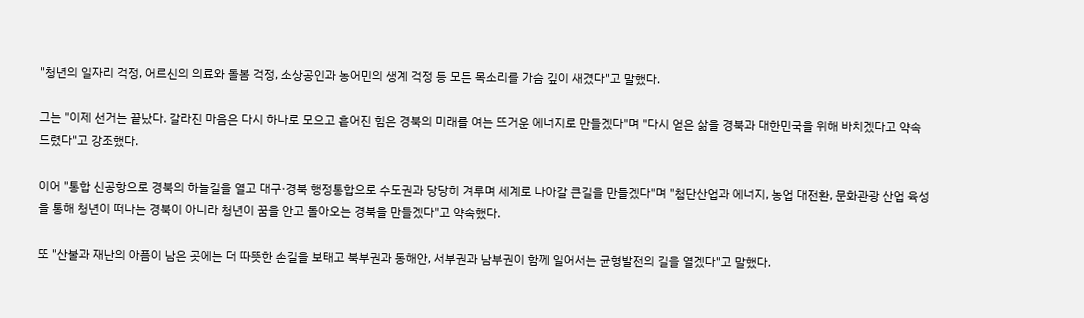"청년의 일자리 걱정, 어르신의 의료와 돌봄 걱정, 소상공인과 농어민의 생계 걱정 등 모든 목소리를 가슴 깊이 새겼다"고 말했다.

그는 "이제 선거는 끝났다. 갈라진 마음은 다시 하나로 모으고 흩어진 힘은 경북의 미래를 여는 뜨거운 에너지로 만들겠다"며 "다시 얻은 삶을 경북과 대한민국을 위해 바치겠다고 약속드렸다"고 강조했다.

이어 "통합 신공항으로 경북의 하늘길을 열고 대구·경북 행정통합으로 수도권과 당당히 겨루며 세계로 나아갈 큰길을 만들겠다"며 "첨단산업과 에너지, 농업 대전환, 문화관광 산업 육성을 통해 청년이 떠나는 경북이 아니라 청년이 꿈을 안고 돌아오는 경북을 만들겠다"고 약속했다.

또 "산불과 재난의 아픔이 남은 곳에는 더 따뜻한 손길을 보태고 북부권과 동해안, 서부권과 남부권이 함께 일어서는 균형발전의 길을 열겠다"고 말했다.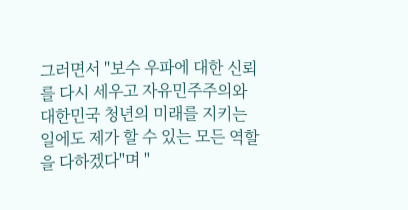그러면서 "보수 우파에 대한 신뢰를 다시 세우고 자유민주주의와 대한민국 청년의 미래를 지키는 일에도 제가 할 수 있는 모든 역할을 다하겠다"며 "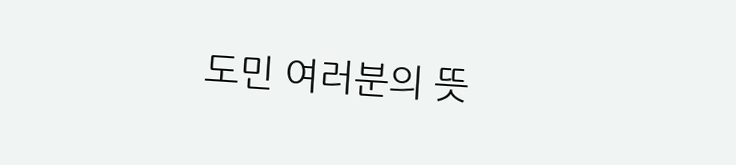도민 여러분의 뜻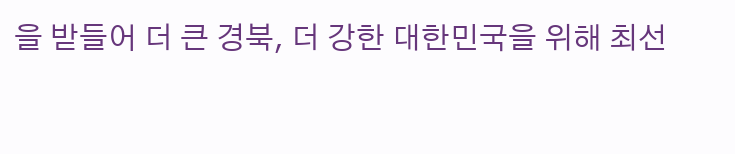을 받들어 더 큰 경북, 더 강한 대한민국을 위해 최선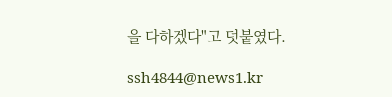을 다하겠다"고 덧붙였다.

ssh4844@news1.kr